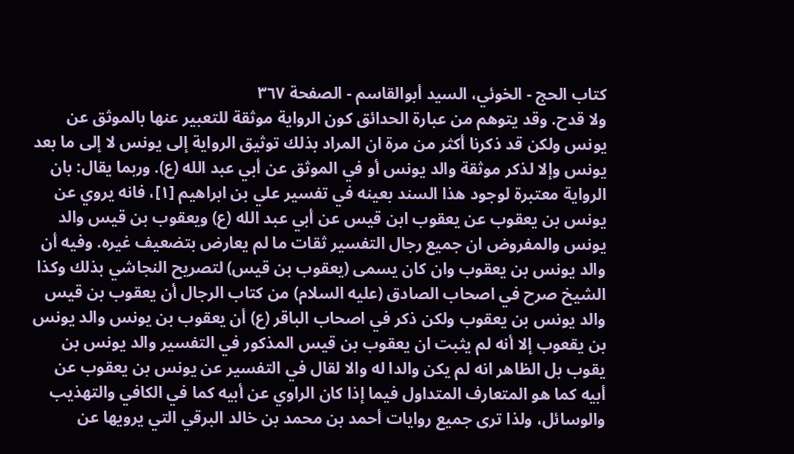كتاب الحج - الخوئي، السيد أبوالقاسم - الصفحة ٣٦٧
ولا قدح. وقد يتوهم من عبارة الحدائق كون الرواية موثقة للتعبير عنها بالموثق عن يونس ولكن قد ذكرنا أكثر من مرة ان المراد بذلك توثيق الرواية إلى يونس لا إلى ما بعد يونس وإلا لذكر موثقة والد يونس أو في الموثق عن أبي عبد الله (ع). وربما يقال: بان الرواية معتبرة لوجود هذا السند بعينه في تفسير علي بن ابراهيم [١]، فانه يروي عن يونس بن يعقوب عن يعقوب ابن قيس عن أبي عبد الله (ع) ويعقوب بن قيس والد يونس والمفروض ان جميع رجال التفسير ثقات ما لم يعارض بتضعيف غيره. وفيه أن والد يونس بن يعقوب وان كان يسمى (يعقوب بن قيس) لتصريح النجاشي بذلك وكذا الشيخ صرح في اصحاب الصادق (عليه السلام) من كتاب الرجال أن يعقوب بن قيس والد يونس بن يعقوب ولكن ذكر في اصحاب الباقر (ع) أن يعقوب بن يونس والد يونس بن يقعوب إلا أنه لم يثبت ان يعقوب بن قيس المذكور في التفسير والد يونس بن يقوب بل الظاهر انه لم يكن والدا له والا لقال في التفسير عن يونس بن يعقوب عن أبيه كما هو المتعارف المتداول فيما إذا كان الراوي عن أبيه كما في الكافي والتهذيب والوسائل، ولذا ترى جميع روايات أحمد بن محمد بن خالد البرقي التي يرويها عن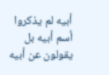أبيه لم يذكروا أسم أبيه بل يقولون عن أبيه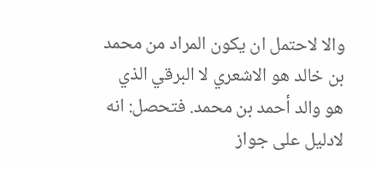والا لاحتمل ان يكون المراد من محمد بن خالد هو الاشعري لا البرقي الذي هو والد أحمد بن محمد. فتحصل: انه لادليل على جواز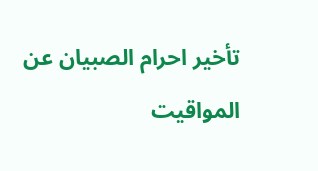تأخير احرام الصبيان عن المواقيت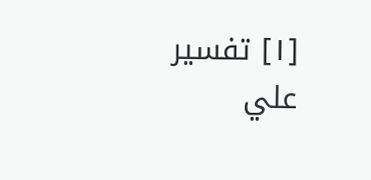[١] تفسير علي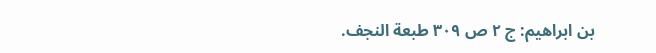بن ابراهيم: ج ٢ ص ٣٠٩ طبعة النجف.